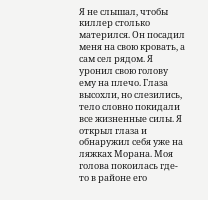Я не слышал, чтобы киллер столько матерился. Он посадил меня на свою кровать, а сам сел рядом. Я уронил свою голову ему на плечо. Глаза высохли, но слезились, тело словно покидали все жизненные силы. Я открыл глаза и обнаружил себя уже на ляжках Морана. Моя голова покоилась где-то в районе его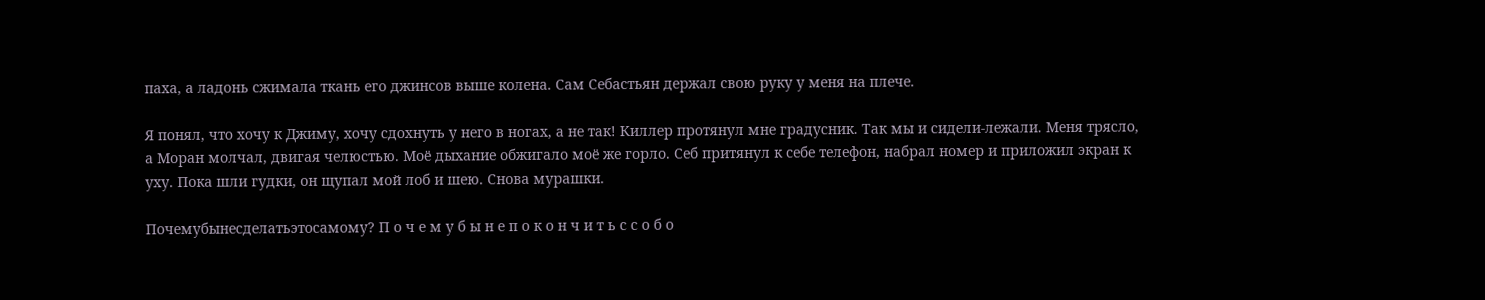паха, а ладонь сжимала ткань его джинсов выше колена. Сам Себастьян держал свою руку у меня на плече.

Я понял, что хочу к Джиму, хочу сдохнуть у него в ногах, а не так! Киллер протянул мне градусник. Так мы и сидели-лежали. Меня трясло, а Моран молчал, двигая челюстью. Моё дыхание обжигало моё же горло. Себ притянул к себе телефон, набрал номер и приложил экран к уху. Пока шли гудки, он щупал мой лоб и шею. Снова мурашки.

Почемубынесделатьэтосамому? П о ч е м у б ы н е п о к о н ч и т ь с с о б о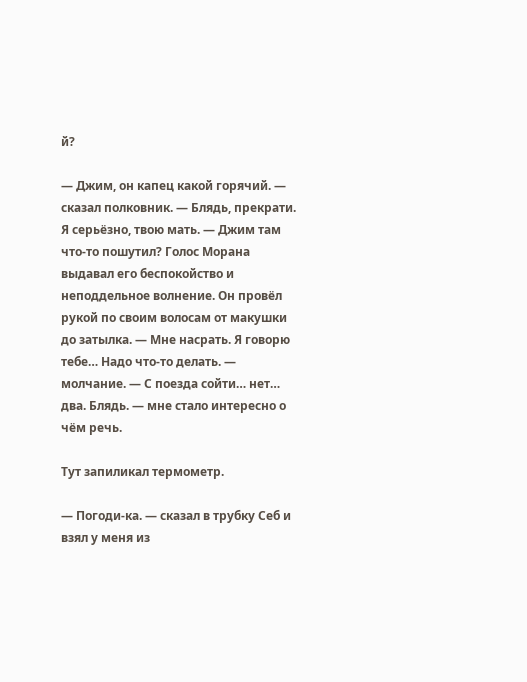й?

— Джим, он капец какой горячий. — сказал полковник. — Блядь, прекрати. Я серьёзно, твою мать. — Джим там что-то пошутил? Голос Морана выдавал его беспокойство и неподдельное волнение. Он провёл рукой по своим волосам от макушки до затылка. — Мне насрать. Я говорю тебе… Надо что-то делать. — молчание. — С поезда сойти… нет… два. Блядь. — мне стало интересно о чём речь.

Тут запиликал термометр.

— Погоди-ка. — сказал в трубку Себ и взял у меня из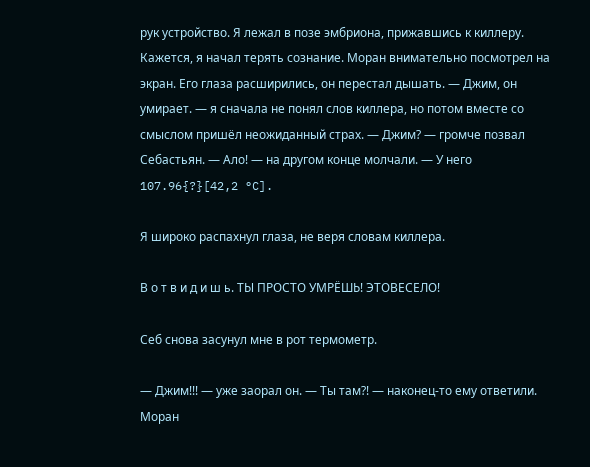рук устройство. Я лежал в позе эмбриона, прижавшись к киллеру. Кажется, я начал терять сознание. Моран внимательно посмотрел на экран. Его глаза расширились, он перестал дышать. — Джим, он умирает. — я сначала не понял слов киллера, но потом вместе со смыслом пришёл неожиданный страх. — Джим? — громче позвал Себастьян. — Ало! — на другом конце молчали. — У него 107.96{?}[42,2 °C].

Я широко распахнул глаза, не веря словам киллера.

В о т в и д и ш ь. ТЫ ПРОСТО УМРЁШЬ! ЭТОВЕСЕЛО!

Себ снова засунул мне в рот термометр.

— Джим!!! — уже заорал он. — Ты там?! — наконец-то ему ответили. Моран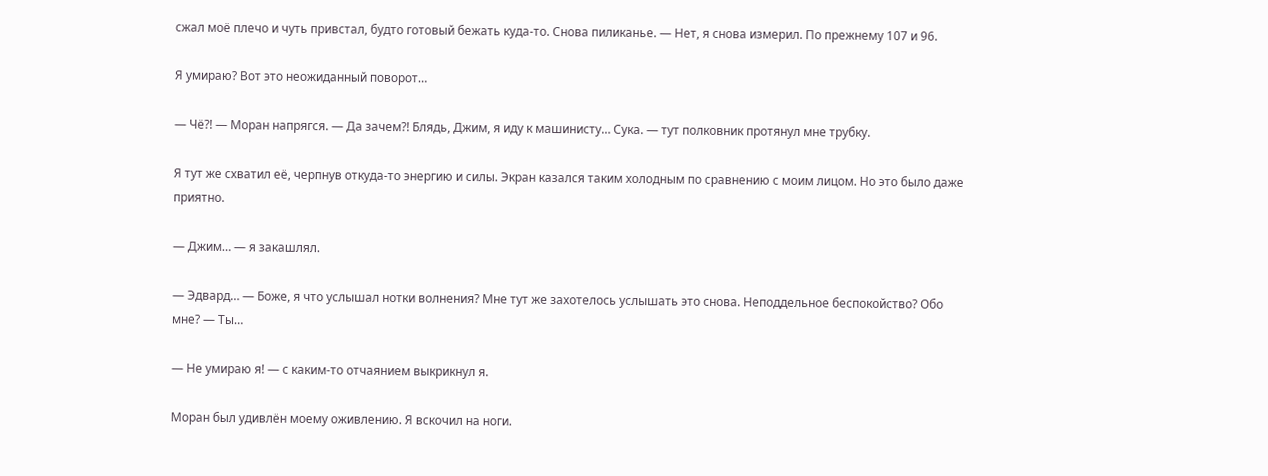сжал моё плечо и чуть привстал, будто готовый бежать куда-то. Снова пиликанье. — Нет, я снова измерил. По прежнему 107 и 96.

Я умираю? Вот это неожиданный поворот…

— Чё?! — Моран напрягся. — Да зачем?! Блядь, Джим, я иду к машинисту… Сука. — тут полковник протянул мне трубку.

Я тут же схватил её, черпнув откуда-то энергию и силы. Экран казался таким холодным по сравнению с моим лицом. Но это было даже приятно.

— Джим… — я закашлял.

— Эдвард… — Боже, я что услышал нотки волнения? Мне тут же захотелось услышать это снова. Неподдельное беспокойство? Обо мне? — Ты…

— Не умираю я! — с каким-то отчаянием выкрикнул я.

Моран был удивлён моему оживлению. Я вскочил на ноги.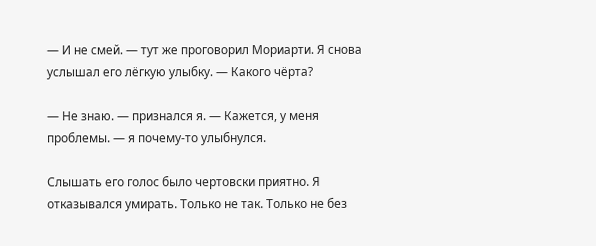— И не смей. — тут же проговорил Мориарти. Я снова услышал его лёгкую улыбку. — Какого чёрта?

— Не знаю. — признался я. — Кажется, у меня проблемы. — я почему-то улыбнулся.

Слышать его голос было чертовски приятно. Я отказывался умирать. Только не так. Только не без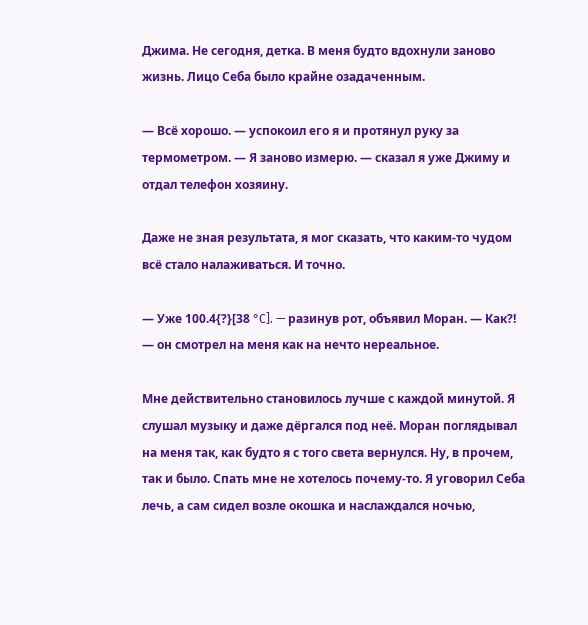Джима. Не сегодня, детка. В меня будто вдохнули заново жизнь. Лицо Себа было крайне озадаченным.

— Всё хорошо. — успокоил его я и протянул руку за термометром. — Я заново измерю. — сказал я уже Джиму и отдал телефон хозяину.

Даже не зная результата, я мог сказать, что каким-то чудом всё стало налаживаться. И точно.

— Уже 100.4{?}[38 °C]. — разинув рот, объявил Моран. — Как?! — он смотрел на меня как на нечто нереальное.

Мне действительно становилось лучше с каждой минутой. Я слушал музыку и даже дёргался под неё. Моран поглядывал на меня так, как будто я с того света вернулся. Ну, в прочем, так и было. Спать мне не хотелось почему-то. Я уговорил Себа лечь, а сам сидел возле окошка и наслаждался ночью,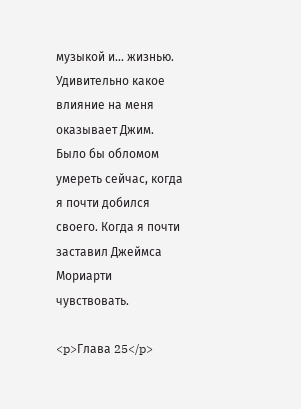музыкой и… жизнью. Удивительно какое влияние на меня оказывает Джим. Было бы обломом умереть сейчас, когда я почти добился своего. Когда я почти заставил Джеймса Мориарти чувствовать.

<p>Глава 25</p>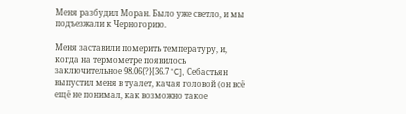Меня разбудил Моран. Было уже светло, и мы подъезжали к Черногорию.

Меня заставили померить температуру, и, когда на термометре появилось заключительное 98.06{?}[36.7 °C], Себастьян выпустил меня в туалет, качая головой (он всё ещё не понимал, как возможно такое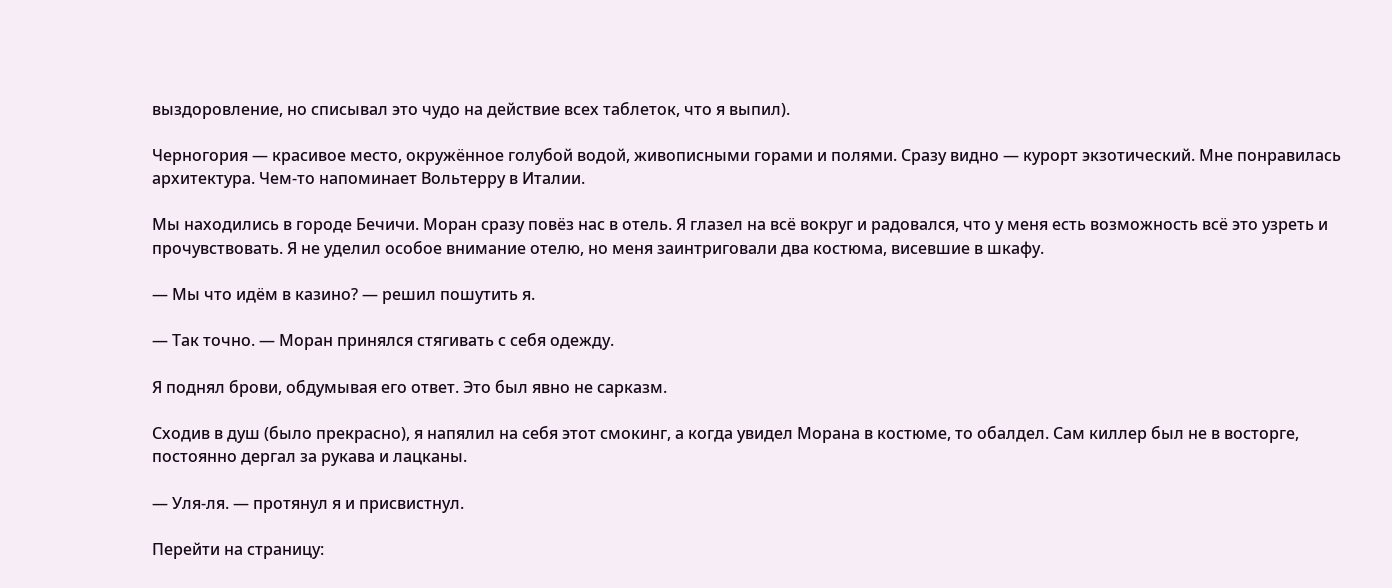выздоровление, но списывал это чудо на действие всех таблеток, что я выпил).

Черногория — красивое место, окружённое голубой водой, живописными горами и полями. Сразу видно — курорт экзотический. Мне понравилась архитектура. Чем-то напоминает Вольтерру в Италии.

Мы находились в городе Бечичи. Моран сразу повёз нас в отель. Я глазел на всё вокруг и радовался, что у меня есть возможность всё это узреть и прочувствовать. Я не уделил особое внимание отелю, но меня заинтриговали два костюма, висевшие в шкафу.

— Мы что идём в казино? — решил пошутить я.

— Так точно. — Моран принялся стягивать с себя одежду.

Я поднял брови, обдумывая его ответ. Это был явно не сарказм.

Сходив в душ (было прекрасно), я напялил на себя этот смокинг, а когда увидел Морана в костюме, то обалдел. Сам киллер был не в восторге, постоянно дергал за рукава и лацканы.

— Уля-ля. — протянул я и присвистнул.

Перейти на страницу: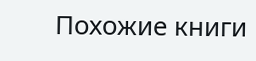Похожие книги